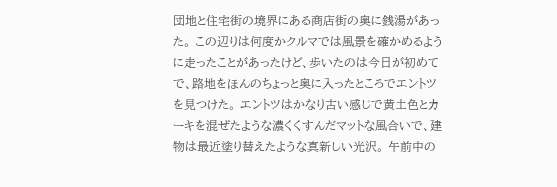団地と住宅街の境界にある商店街の奥に銭湯があった。 この辺りは何度かクルマでは風景を確かめるように走ったことがあったけど、歩いたのは今日が初めてで、路地をほんのちょっと奥に入ったところでエントツを見つけた。 エントツはかなり古い感じで黄土色とカーキを混ぜたような濃くくすんだマットな風合いで、建物は最近塗り替えたような真新しい光沢。 午前中の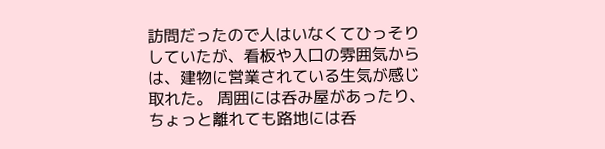訪問だったので人はいなくてひっそりしていたが、看板や入口の雰囲気からは、建物に営業されている生気が感じ取れた。 周囲には呑み屋があったり、ちょっと離れても路地には呑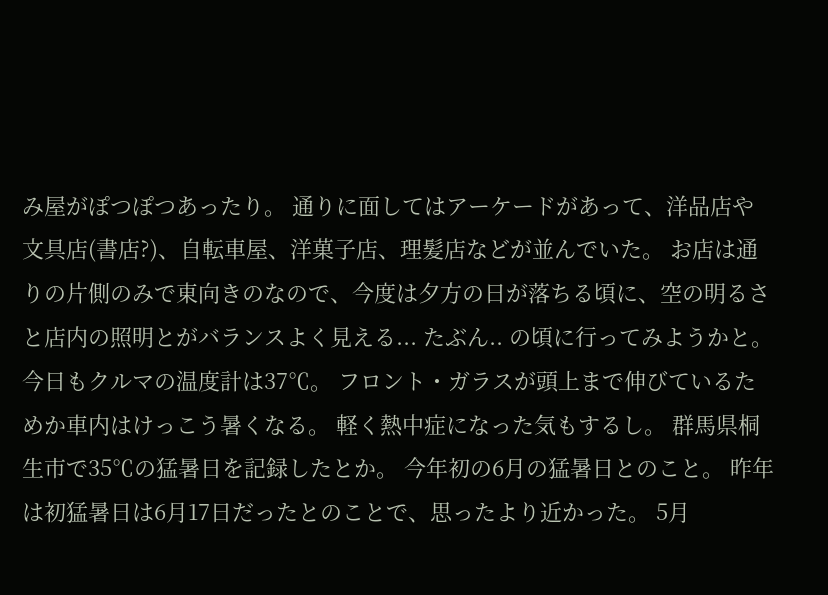み屋がぽつぽつあったり。 通りに面してはアーケードがあって、洋品店や文具店(書店?)、自転車屋、洋菓子店、理髪店などが並んでいた。 お店は通りの片側のみで東向きのなので、今度は夕方の日が落ちる頃に、空の明るさと店内の照明とがバランスよく見える... たぶん.. の頃に行ってみようかと。
今日もクルマの温度計は37℃。 フロント・ガラスが頭上まで伸びているためか車内はけっこう暑くなる。 軽く熱中症になった気もするし。 群馬県桐生市で35℃の猛暑日を記録したとか。 今年初の6月の猛暑日とのこと。 昨年は初猛暑日は6月17日だったとのことで、思ったより近かった。 5月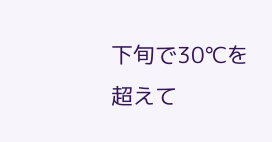下旬で30℃を超えて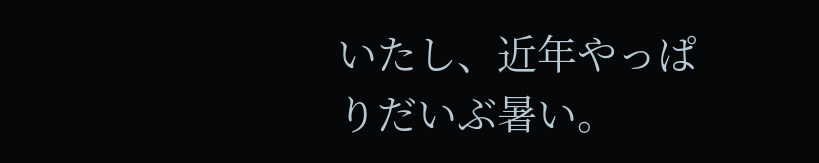いたし、近年やっぱりだいぶ暑い。